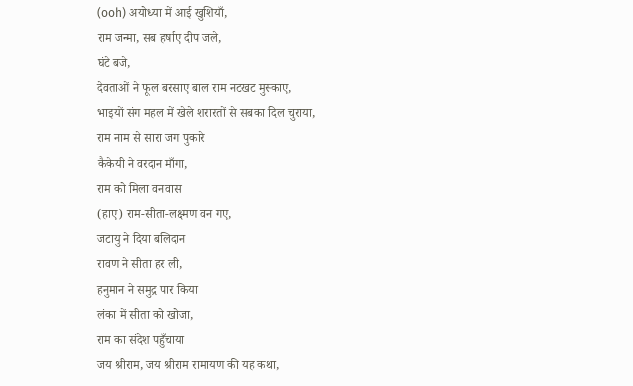(ooh) अयोध्या में आई खुशियाँ,
राम जन्मा, सब हर्षाए दीप जले,
घंटे बजे,
देवताओं ने फूल बरसाए बाल राम नटखट मुस्काए,
भाइयों संग महल में खेले शरारतों से सबका दिल चुराया,
राम नाम से सारा जग पुकारे
कैकेयी ने वरदान माँगा,
राम को मिला वनवास
(हाए) राम-सीता-लक्ष्मण वन गए,
जटायु ने दिया बलिदान
रावण ने सीता हर ली,
हनुमान ने समुद्र पार किया
लंका में सीता को खोजा,
राम का संदेश पहुँचाया
जय श्रीराम, जय श्रीराम रामायण की यह कथा,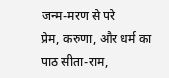जन्म-मरण से परे
प्रेम, करुणा, और धर्म का पाठ सीता-राम,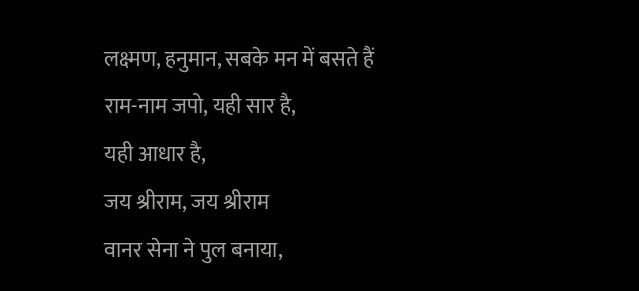लक्ष्मण, हनुमान, सबके मन में बसते हैं
राम-नाम जपो, यही सार है,
यही आधार है,
जय श्रीराम, जय श्रीराम
वानर सेना ने पुल बनाया,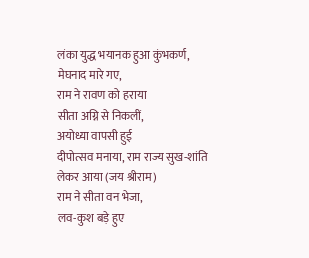लंका युद्ध भयानक हुआ कुंभकर्ण,
मेघनाद मारे गए,
राम ने रावण को हराया
सीता अग्नि से निकलीं,
अयोध्या वापसी हुई
दीपोत्सव मनाया, राम राज्य सुख-शांति लेकर आया (जय श्रीराम)
राम ने सीता वन भेजा,
लव-कुश बड़े हुए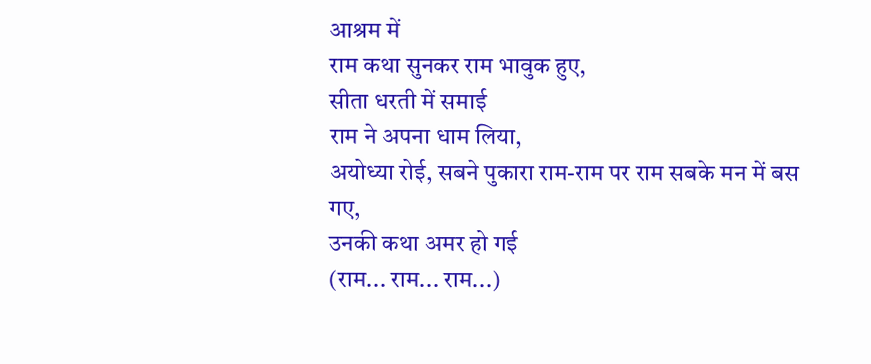आश्रम में
राम कथा सुनकर राम भावुक हुए,
सीता धरती में समाई
राम ने अपना धाम लिया,
अयोध्या रोई, सबने पुकारा राम-राम पर राम सबके मन में बस गए,
उनकी कथा अमर हो गई
(राम... राम... राम...)